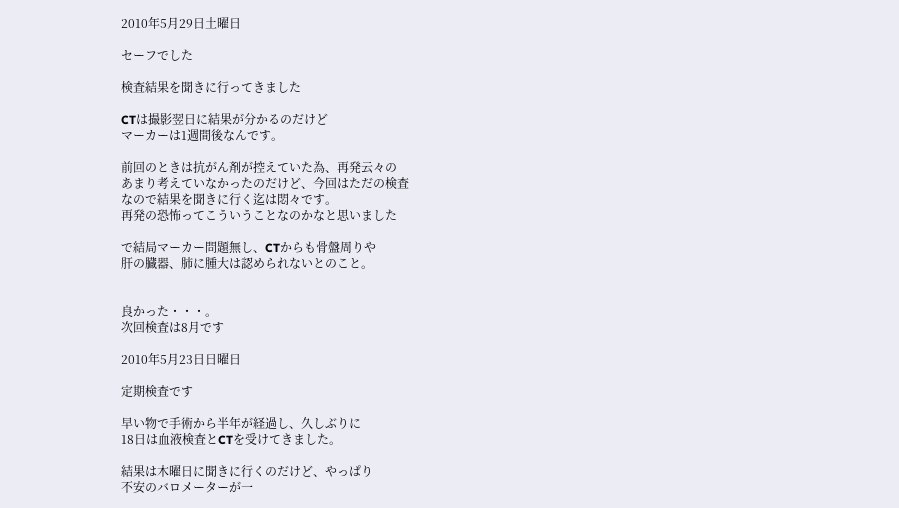2010年5月29日土曜日

セーフでした

検査結果を聞きに行ってきました

CTは撮影翌日に結果が分かるのだけど
マーカーは1週間後なんです。

前回のときは抗がん剤が控えていた為、再発云々の
あまり考えていなかったのだけど、今回はただの検査
なので結果を聞きに行く迄は悶々です。
再発の恐怖ってこういうことなのかなと思いました

で結局マーカー問題無し、CTからも骨盤周りや
肝の臓器、肺に腫大は認められないとのこと。


良かった・・・。
次回検査は8月です

2010年5月23日日曜日

定期検査です

早い物で手術から半年が経過し、久しぶりに
18日は血液検査とCTを受けてきました。

結果は木曜日に聞きに行くのだけど、やっぱり
不安のバロメーターが一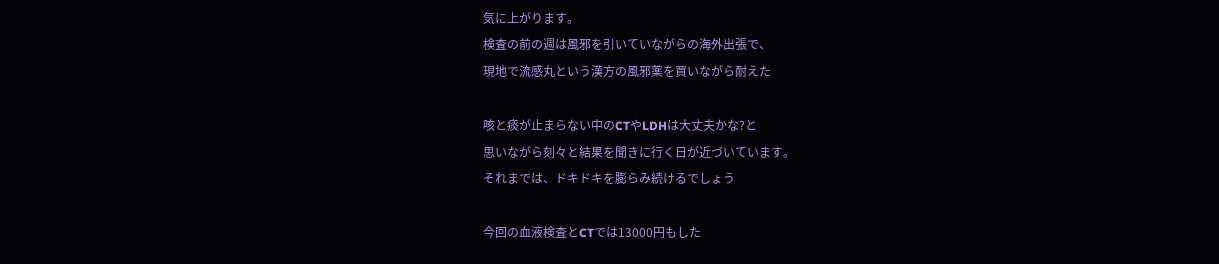気に上がります。
検査の前の週は風邪を引いていながらの海外出張で、
現地で流感丸という漢方の風邪薬を買いながら耐えた

咳と痰が止まらない中のCTやLDHは大丈夫かな?と
思いながら刻々と結果を聞きに行く日が近づいています。
それまでは、ドキドキを膨らみ続けるでしょう

今回の血液検査とCTでは13000円もした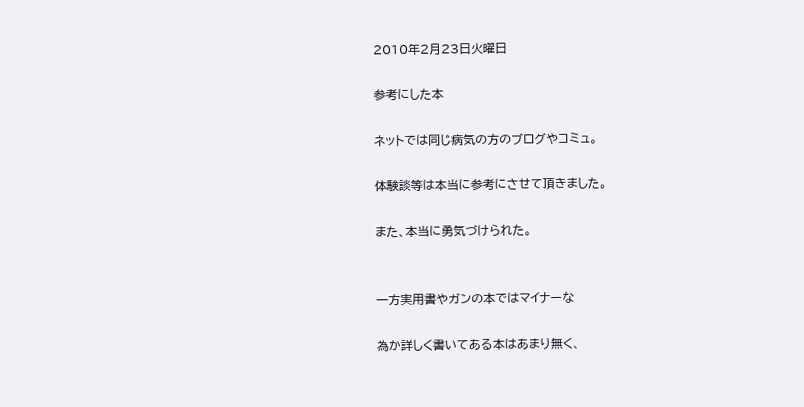2010年2月23日火曜日

参考にした本

ネットでは同じ病気の方のブログやコミュ。

体験談等は本当に参考にさせて頂きました。

また、本当に勇気づけられた。


一方実用書やガンの本ではマイナーな

為か詳しく書いてある本はあまり無く、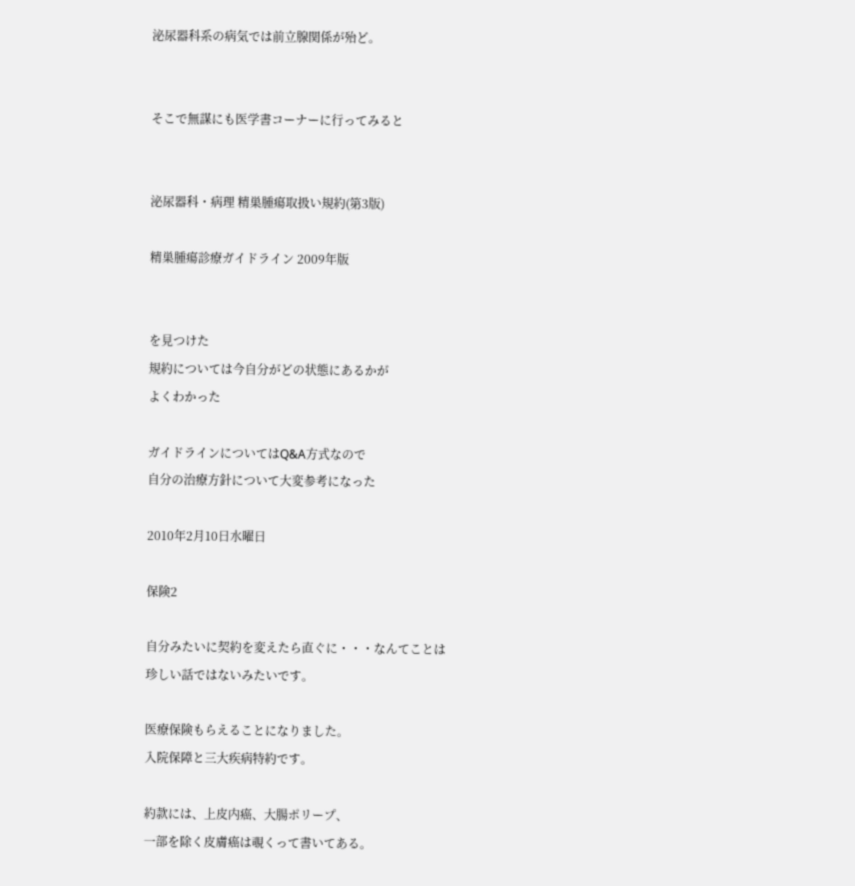泌尿器科系の病気では前立腺関係が殆ど。


そこで無謀にも医学書コーナーに行ってみると


泌尿器科・病理 精巣腫瘍取扱い規約(第3版)

精巣腫瘍診療ガイドライン 2009年版


を見つけた
規約については今自分がどの状態にあるかが
よくわかった

ガイドラインについてはQ&A方式なので
自分の治療方針について大変参考になった

2010年2月10日水曜日

保険2

自分みたいに契約を変えたら直ぐに・・・なんてことは
珍しい話ではないみたいです。

医療保険もらえることになりました。
入院保障と三大疾病特約です。

約款には、上皮内癌、大腸ポリープ、
一部を除く皮膚癌は覗くって書いてある。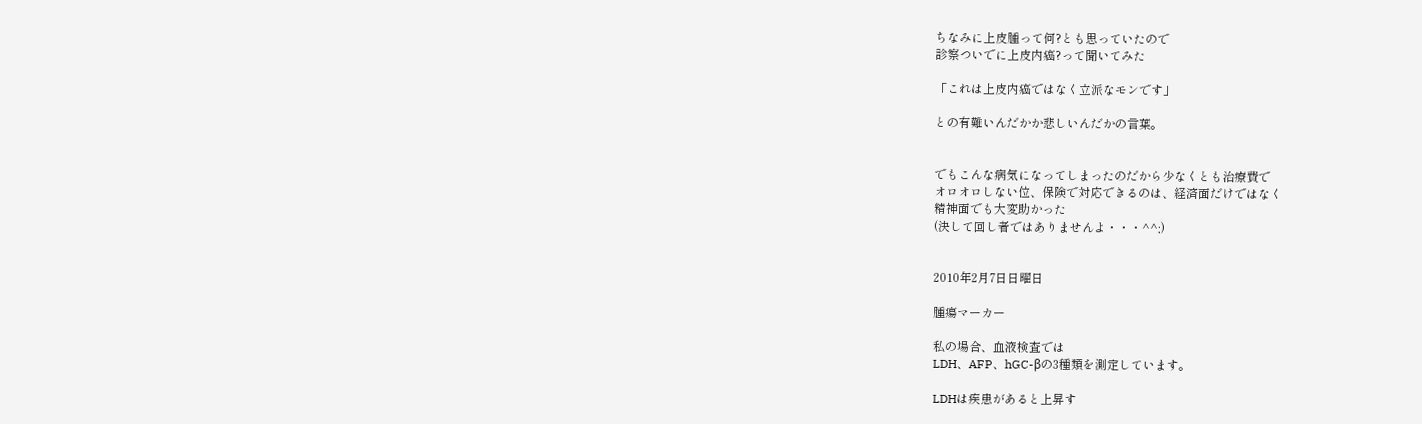ちなみに上皮腫って何?とも思っていたので
診察ついでに上皮内癌?って聞いてみた

「これは上皮内癌ではなく立派なモンです」

との有難いんだかか悲しいんだかの言葉。


でもこんな病気になってしまったのだから少なくとも治療費で
オロオロしない位、保険で対応できるのは、経済面だけではなく
精神面でも大変助かった
(決して回し者ではありませんよ・・・^^;)


2010年2月7日日曜日

腫瘍マーカー

私の場合、血液検査では
LDH、AFP、hGC-βの3種類を測定しています。

LDHは疾患があると上昇す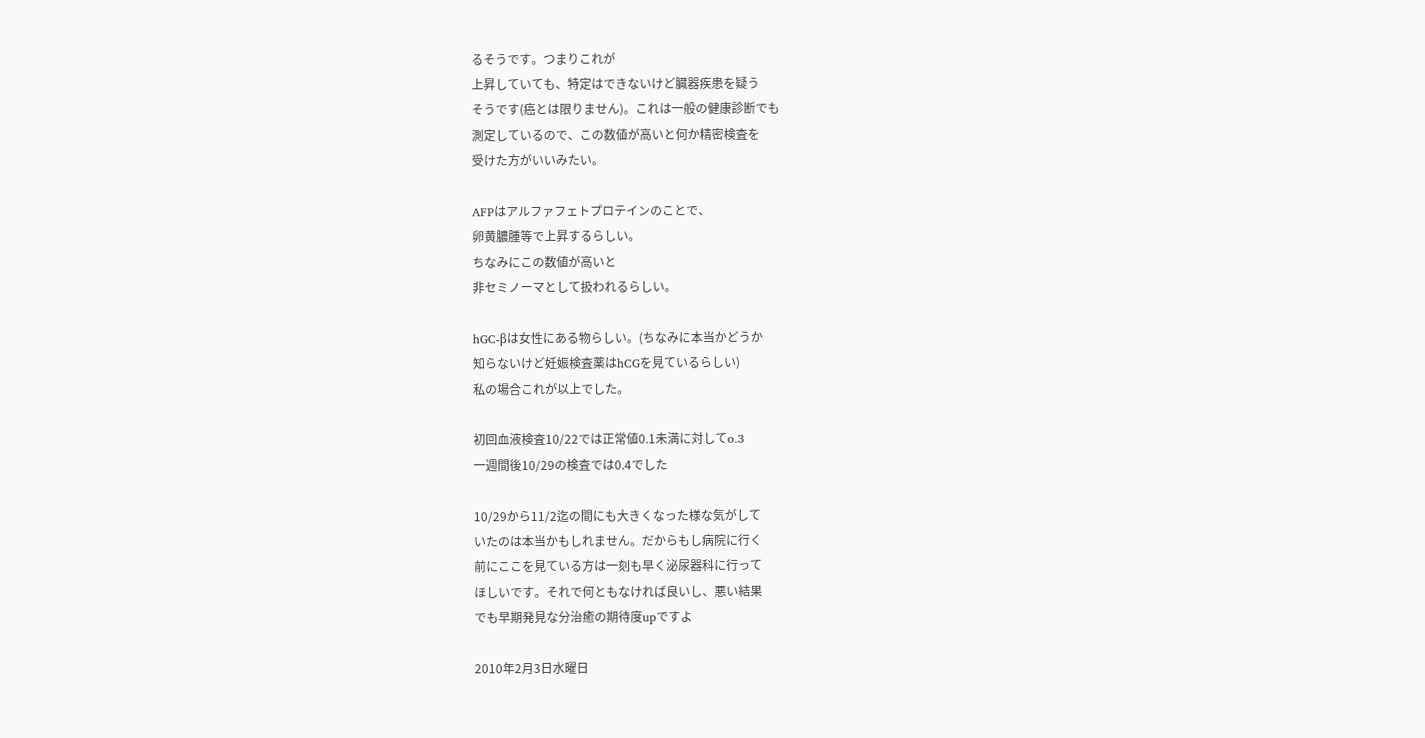るそうです。つまりこれが
上昇していても、特定はできないけど臓器疾患を疑う
そうです(癌とは限りません)。これは一般の健康診断でも
測定しているので、この数値が高いと何か精密検査を
受けた方がいいみたい。

AFPはアルファフェトプロテインのことで、
卵黄膿腫等で上昇するらしい。
ちなみにこの数値が高いと
非セミノーマとして扱われるらしい。

hGC-βは女性にある物らしい。(ちなみに本当かどうか
知らないけど妊娠検査薬はhCGを見ているらしい)
私の場合これが以上でした。

初回血液検査10/22では正常値0.1未満に対してo.3
一週間後10/29の検査では0.4でした

10/29から11/2迄の間にも大きくなった様な気がして
いたのは本当かもしれません。だからもし病院に行く
前にここを見ている方は一刻も早く泌尿器科に行って
ほしいです。それで何ともなければ良いし、悪い結果
でも早期発見な分治癒の期待度upですよ

2010年2月3日水曜日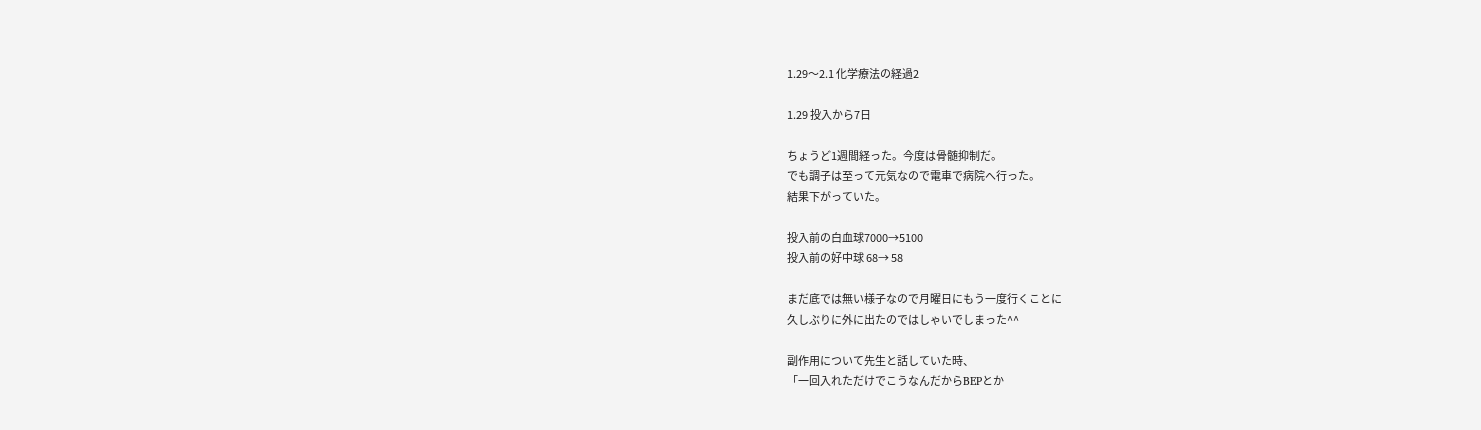1.29〜2.1 化学療法の経過2

1.29 投入から7日

ちょうど1週間経った。今度は骨髄抑制だ。
でも調子は至って元気なので電車で病院へ行った。
結果下がっていた。

投入前の白血球7000→5100
投入前の好中球 68→ 58

まだ底では無い様子なので月曜日にもう一度行くことに
久しぶりに外に出たのではしゃいでしまった^^

副作用について先生と話していた時、
「一回入れただけでこうなんだからBEPとか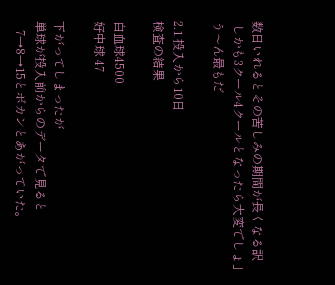数日いれるとその苦しみの期間が長くなる訳
 しかも3クール4クールとなったら大変でしょ」
う〜ん最もだ

2.1 投入から10日
検査の結果

白血球4500
好中球 47

下がってしまったが
単球が投入前からのデータで見ると
   7→8→15とボカンとあがっていた。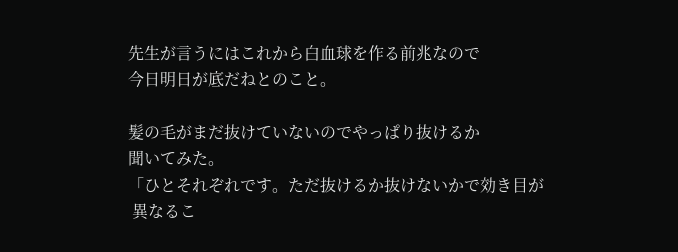先生が言うにはこれから白血球を作る前兆なので
今日明日が底だねとのこと。

髪の毛がまだ抜けていないのでやっぱり抜けるか
聞いてみた。
「ひとそれぞれです。ただ抜けるか抜けないかで効き目が
 異なるこ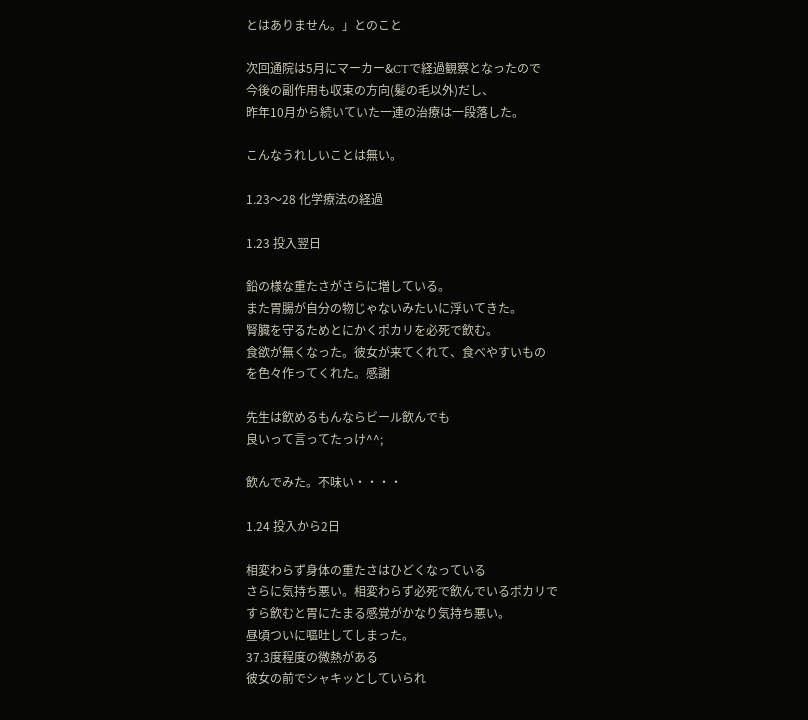とはありません。」とのこと

次回通院は5月にマーカー&CTで経過観察となったので
今後の副作用も収束の方向(髪の毛以外)だし、
昨年10月から続いていた一連の治療は一段落した。

こんなうれしいことは無い。

1.23〜28 化学療法の経過

1.23 投入翌日

鉛の様な重たさがさらに増している。
また胃腸が自分の物じゃないみたいに浮いてきた。
腎臓を守るためとにかくポカリを必死で飲む。
食欲が無くなった。彼女が来てくれて、食べやすいもの
を色々作ってくれた。感謝

先生は飲めるもんならビール飲んでも
良いって言ってたっけ^^;

飲んでみた。不味い・・・・

1.24 投入から2日

相変わらず身体の重たさはひどくなっている
さらに気持ち悪い。相変わらず必死で飲んでいるポカリで
すら飲むと胃にたまる感覚がかなり気持ち悪い。
昼頃ついに嘔吐してしまった。
37.3度程度の微熱がある
彼女の前でシャキッとしていられ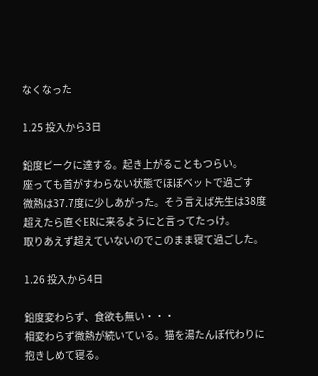なくなった

1.25 投入から3日

鉛度ピークに達する。起き上がることもつらい。
座っても首がすわらない状態でほぼベットで過ごす
微熱は37.7度に少しあがった。そう言えば先生は38度
超えたら直ぐERに来るようにと言ってたっけ。
取りあえず超えていないのでこのまま寝て過ごした。

1.26 投入から4日

鉛度変わらず、食欲も無い・・・
相変わらず微熱が続いている。猫を湯たんぽ代わりに
抱きしめて寝る。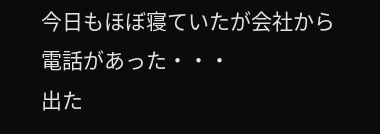今日もほぼ寝ていたが会社から電話があった・・・
出た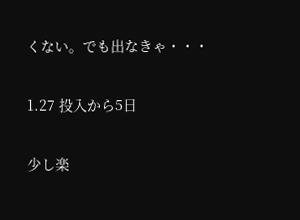くない。でも出なきゃ・・・

1.27 投入から5日

少し楽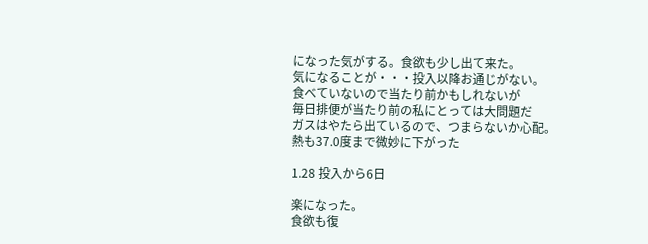になった気がする。食欲も少し出て来た。
気になることが・・・投入以降お通じがない。
食べていないので当たり前かもしれないが
毎日排便が当たり前の私にとっては大問題だ
ガスはやたら出ているので、つまらないか心配。
熱も37.0度まで微妙に下がった

1.28 投入から6日

楽になった。
食欲も復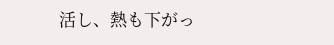活し、熱も下がっ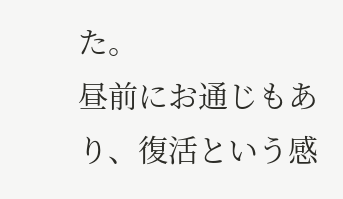た。
昼前にお通じもあり、復活という感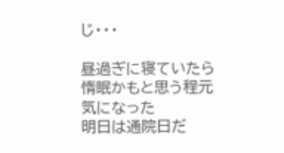じ・・・

昼過ぎに寝ていたら惰眠かもと思う程元気になった
明日は通院日だ